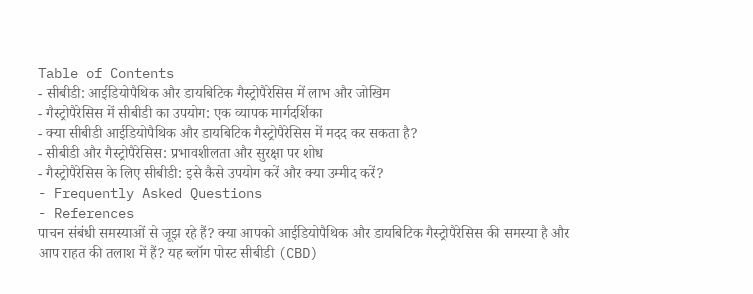Table of Contents
- सीबीडी: आईडियोपैथिक और डायबिटिक गैस्ट्रोपैरेसिस में लाभ और जोखिम
- गैस्ट्रोपैरेसिस में सीबीडी का उपयोग: एक व्यापक मार्गदर्शिका
- क्या सीबीडी आईडियोपैथिक और डायबिटिक गैस्ट्रोपैरेसिस में मदद कर सकता है?
- सीबीडी और गैस्ट्रोपैरेसिस: प्रभावशीलता और सुरक्षा पर शोध
- गैस्ट्रोपैरेसिस के लिए सीबीडी: इसे कैसे उपयोग करें और क्या उम्मीद करें?
- Frequently Asked Questions
- References
पाचन संबंधी समस्याओं से जूझ रहे हैं? क्या आपको आईडियोपैथिक और डायबिटिक गैस्ट्रोपैरेसिस की समस्या है और आप राहत की तलाश में हैं? यह ब्लॉग पोस्ट सीबीडी (CBD)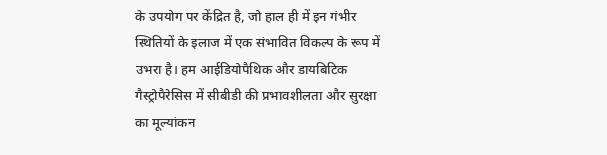के उपयोग पर केंद्रित है, जो हाल ही में इन गंभीर स्थितियों के इलाज में एक संभावित विकल्प के रूप में उभरा है। हम आईडियोपैथिक और डायबिटिक गैस्ट्रोपैरेसिस में सीबीडी की प्रभावशीलता और सुरक्षा का मूल्यांकन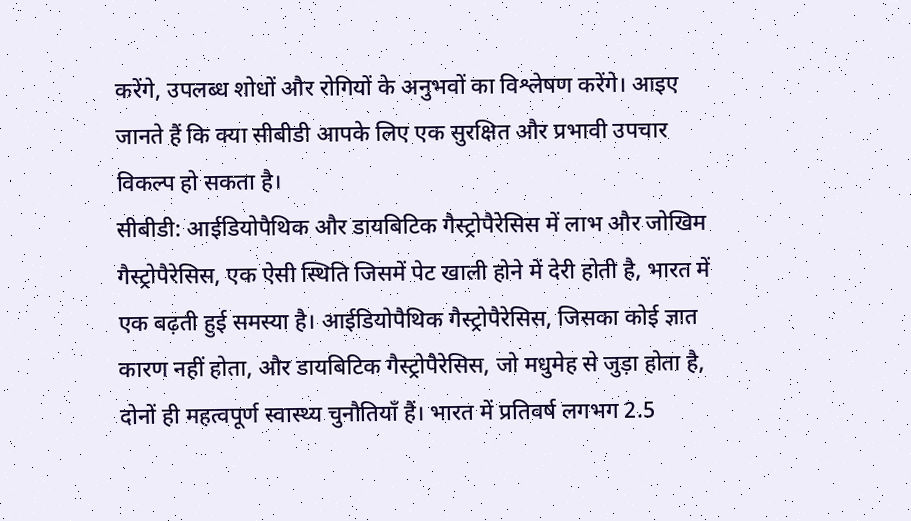करेंगे, उपलब्ध शोधों और रोगियों के अनुभवों का विश्लेषण करेंगे। आइए जानते हैं कि क्या सीबीडी आपके लिए एक सुरक्षित और प्रभावी उपचार विकल्प हो सकता है।
सीबीडी: आईडियोपैथिक और डायबिटिक गैस्ट्रोपैरेसिस में लाभ और जोखिम
गैस्ट्रोपैरेसिस, एक ऐसी स्थिति जिसमें पेट खाली होने में देरी होती है, भारत में एक बढ़ती हुई समस्या है। आईडियोपैथिक गैस्ट्रोपैरेसिस, जिसका कोई ज्ञात कारण नहीं होता, और डायबिटिक गैस्ट्रोपैरेसिस, जो मधुमेह से जुड़ा होता है, दोनों ही महत्वपूर्ण स्वास्थ्य चुनौतियाँ हैं। भारत में प्रतिवर्ष लगभग 2.5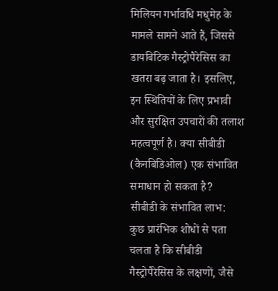मिलियन गर्भावधि मधुमेह के मामले सामने आते हैं, जिससे डायबिटिक गैस्ट्रोपैरेसिस का खतरा बढ़ जाता है। इसलिए, इन स्थितियों के लिए प्रभावी और सुरक्षित उपचारों की तलाश महत्वपूर्ण है। क्या सीबीडी (कैनबिडिओल) एक संभावित समाधान हो सकता है?
सीबीडी के संभावित लाभ:
कुछ प्रारंभिक शोधों से पता चलता है कि सीबीडी गैस्ट्रोपैरेसिस के लक्षणों, जैसे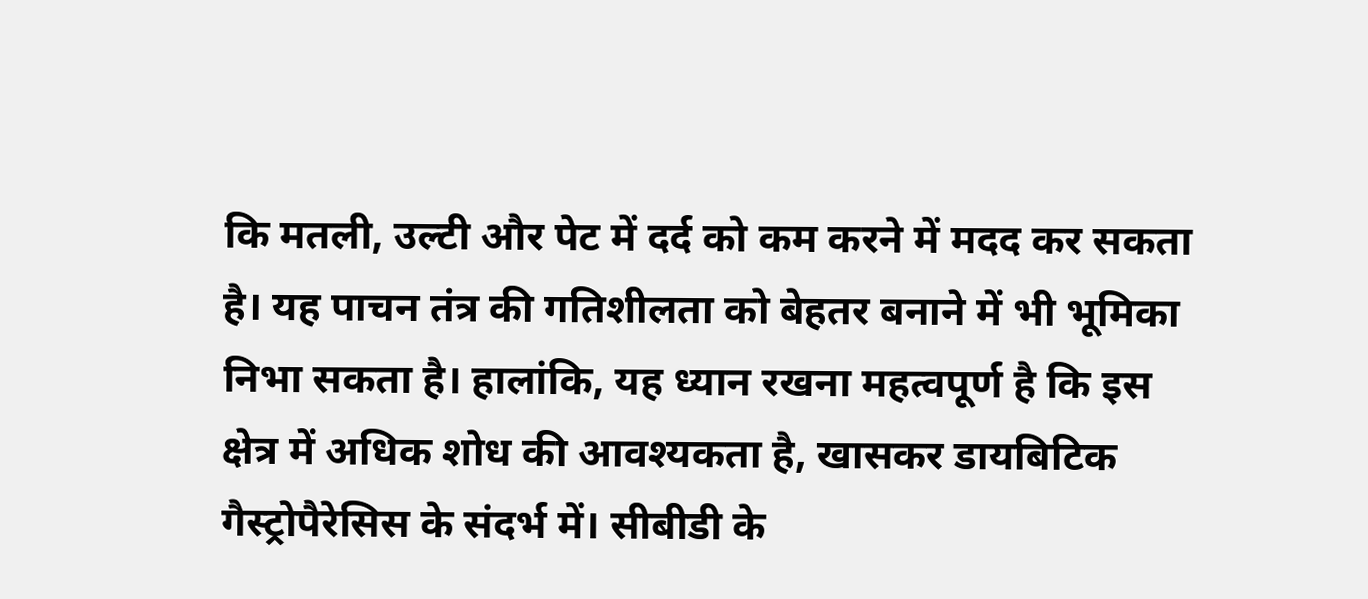कि मतली, उल्टी और पेट में दर्द को कम करने में मदद कर सकता है। यह पाचन तंत्र की गतिशीलता को बेहतर बनाने में भी भूमिका निभा सकता है। हालांकि, यह ध्यान रखना महत्वपूर्ण है कि इस क्षेत्र में अधिक शोध की आवश्यकता है, खासकर डायबिटिक गैस्ट्रोपैरेसिस के संदर्भ में। सीबीडी के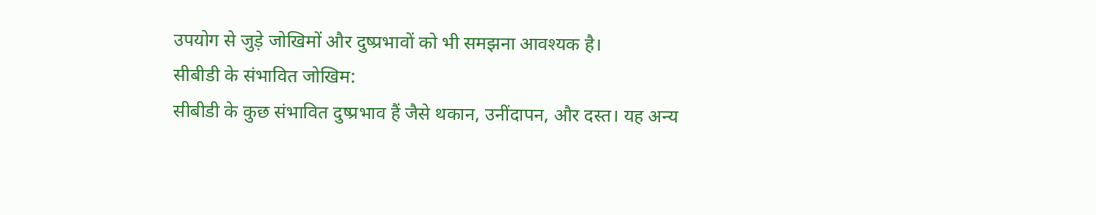उपयोग से जुड़े जोखिमों और दुष्प्रभावों को भी समझना आवश्यक है।
सीबीडी के संभावित जोखिम:
सीबीडी के कुछ संभावित दुष्प्रभाव हैं जैसे थकान, उनींदापन, और दस्त। यह अन्य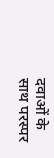दवाओं के साथ परस्पर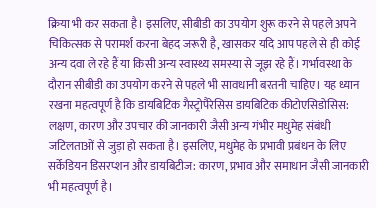क्रिया भी कर सकता है। इसलिए, सीबीडी का उपयोग शुरू करने से पहले अपने चिकित्सक से परामर्श करना बेहद जरूरी है, खासकर यदि आप पहले से ही कोई अन्य दवा ले रहे हैं या किसी अन्य स्वास्थ्य समस्या से जूझ रहे हैं। गर्भावस्था के दौरान सीबीडी का उपयोग करने से पहले भी सावधानी बरतनी चाहिए। यह ध्यान रखना महत्वपूर्ण है कि डायबिटिक गैस्ट्रोपैरेसिस डायबिटिक कीटोएसिडोसिस: लक्षण, कारण और उपचार की जानकारी जैसी अन्य गंभीर मधुमेह संबंधी जटिलताओं से जुड़ा हो सकता है। इसलिए, मधुमेह के प्रभावी प्रबंधन के लिए सर्केडियन डिसरप्शन और डायबिटीज: कारण, प्रभाव और समाधान जैसी जानकारी भी महत्वपूर्ण है।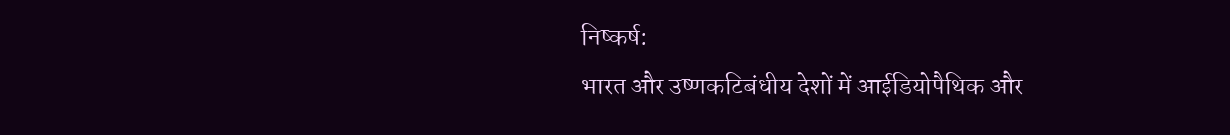निष्कर्ष:
भारत और उष्णकटिबंधीय देशों में आईडियोपैथिक और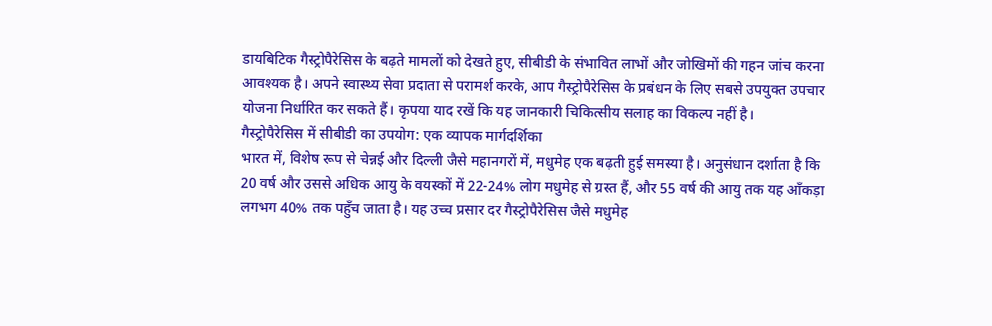डायबिटिक गैस्ट्रोपैरेसिस के बढ़ते मामलों को देखते हुए, सीबीडी के संभावित लाभों और जोखिमों की गहन जांच करना आवश्यक है। अपने स्वास्थ्य सेवा प्रदाता से परामर्श करके, आप गैस्ट्रोपैरेसिस के प्रबंधन के लिए सबसे उपयुक्त उपचार योजना निर्धारित कर सकते हैं। कृपया याद रखें कि यह जानकारी चिकित्सीय सलाह का विकल्प नहीं है।
गैस्ट्रोपैरेसिस में सीबीडी का उपयोग: एक व्यापक मार्गदर्शिका
भारत में, विशेष रूप से चेन्नई और दिल्ली जैसे महानगरों में, मधुमेह एक बढ़ती हुई समस्या है। अनुसंधान दर्शाता है कि 20 वर्ष और उससे अधिक आयु के वयस्कों में 22-24% लोग मधुमेह से ग्रस्त हैं, और 55 वर्ष की आयु तक यह आँकड़ा लगभग 40% तक पहुँच जाता है। यह उच्च प्रसार दर गैस्ट्रोपैरेसिस जैसे मधुमेह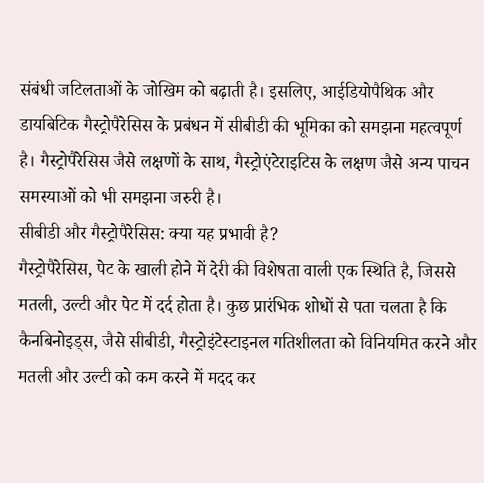संबंधी जटिलताओं के जोखिम को बढ़ाती है। इसलिए, आईडियोपैथिक और डायबिटिक गैस्ट्रोपैरेसिस के प्रबंधन में सीबीडी की भूमिका को समझना महत्वपूर्ण है। गैस्ट्रोपैरेसिस जैसे लक्षणों के साथ, गैस्ट्रोएंटेराइटिस के लक्षण जैसे अन्य पाचन समस्याओं को भी समझना जरुरी है।
सीबीडी और गैस्ट्रोपैरेसिस: क्या यह प्रभावी है?
गैस्ट्रोपैरेसिस, पेट के खाली होने में देरी की विशेषता वाली एक स्थिति है, जिससे मतली, उल्टी और पेट में दर्द होता है। कुछ प्रारंभिक शोधों से पता चलता है कि कैनबिनोइड्स, जैसे सीबीडी, गैस्ट्रोइंटेस्टाइनल गतिशीलता को विनियमित करने और मतली और उल्टी को कम करने में मदद कर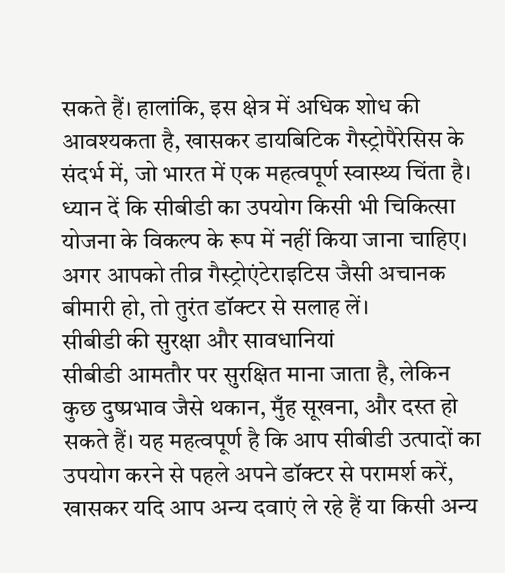सकते हैं। हालांकि, इस क्षेत्र में अधिक शोध की आवश्यकता है, खासकर डायबिटिक गैस्ट्रोपैरेसिस के संदर्भ में, जो भारत में एक महत्वपूर्ण स्वास्थ्य चिंता है। ध्यान दें कि सीबीडी का उपयोग किसी भी चिकित्सा योजना के विकल्प के रूप में नहीं किया जाना चाहिए। अगर आपको तीव्र गैस्ट्रोएंटेराइटिस जैसी अचानक बीमारी हो, तो तुरंत डॉक्टर से सलाह लें।
सीबीडी की सुरक्षा और सावधानियां
सीबीडी आमतौर पर सुरक्षित माना जाता है, लेकिन कुछ दुष्प्रभाव जैसे थकान, मुँह सूखना, और दस्त हो सकते हैं। यह महत्वपूर्ण है कि आप सीबीडी उत्पादों का उपयोग करने से पहले अपने डॉक्टर से परामर्श करें, खासकर यदि आप अन्य दवाएं ले रहे हैं या किसी अन्य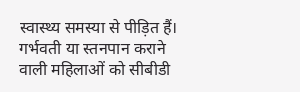स्वास्थ्य समस्या से पीड़ित हैं। गर्भवती या स्तनपान कराने वाली महिलाओं को सीबीडी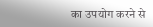का उपयोग करने से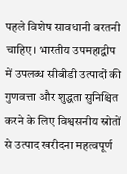पहले विशेष सावधानी बरतनी चाहिए। भारतीय उपमहाद्वीप में उपलब्ध सीबीडी उत्पादों की गुणवत्ता और शुद्धता सुनिश्चित करने के लिए विश्वसनीय स्रोतों से उत्पाद खरीदना महत्वपूर्ण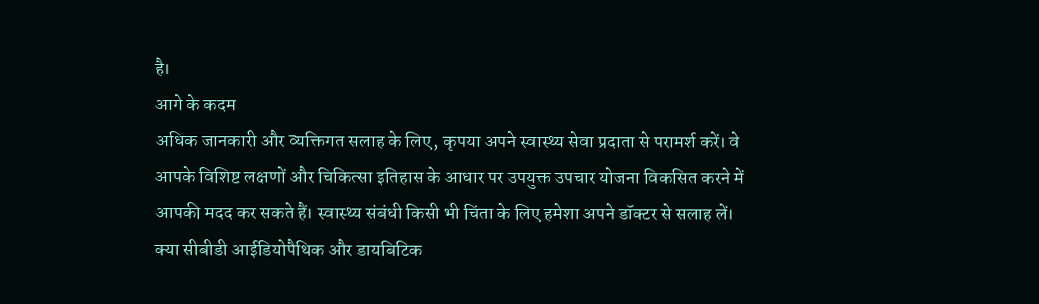है।
आगे के कदम
अधिक जानकारी और व्यक्तिगत सलाह के लिए, कृपया अपने स्वास्थ्य सेवा प्रदाता से परामर्श करें। वे आपके विशिष्ट लक्षणों और चिकित्सा इतिहास के आधार पर उपयुक्त उपचार योजना विकसित करने में आपकी मदद कर सकते हैं। स्वास्थ्य संबंधी किसी भी चिंता के लिए हमेशा अपने डॉक्टर से सलाह लें।
क्या सीबीडी आईडियोपैथिक और डायबिटिक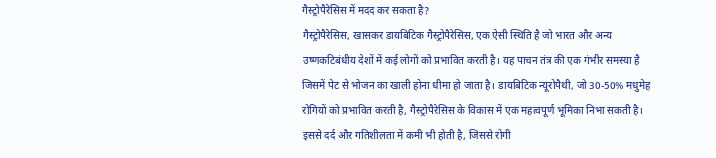गैस्ट्रोपैरेसिस में मदद कर सकता है?
गैस्ट्रोपैरेसिस, खासकर डायबिटिक गैस्ट्रोपैरेसिस, एक ऐसी स्थिति है जो भारत और अन्य उष्णकटिबंधीय देशों में कई लोगों को प्रभावित करती है। यह पाचन तंत्र की एक गंभीर समस्या है जिसमें पेट से भोजन का खाली होना धीमा हो जाता है। डायबिटिक न्यूरोपैथी, जो 30-50% मधुमेह रोगियों को प्रभावित करती है, गैस्ट्रोपैरेसिस के विकास में एक महत्वपूर्ण भूमिका निभा सकती है। इससे दर्द और गतिशीलता में कमी भी होती है, जिससे रोगी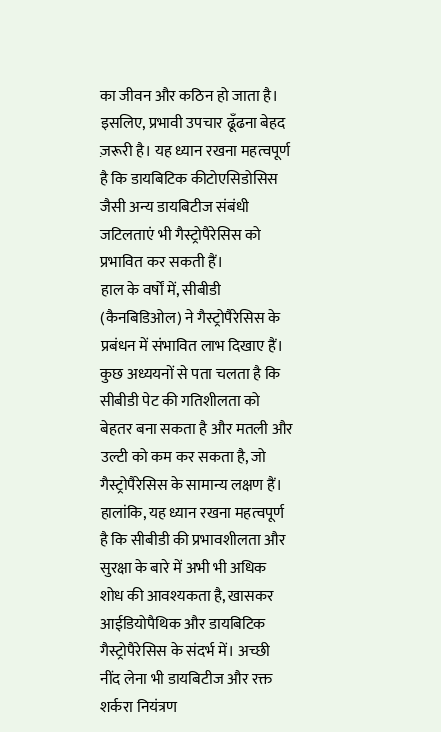का जीवन और कठिन हो जाता है। इसलिए, प्रभावी उपचार ढूँढना बेहद ज़रूरी है। यह ध्यान रखना महत्वपूर्ण है कि डायबिटिक कीटोएसिडोसिस जैसी अन्य डायबिटीज संबंधी जटिलताएं भी गैस्ट्रोपैरेसिस को प्रभावित कर सकती हैं।
हाल के वर्षों में, सीबीडी (कैनबिडिओल) ने गैस्ट्रोपैरेसिस के प्रबंधन में संभावित लाभ दिखाए हैं। कुछ अध्ययनों से पता चलता है कि सीबीडी पेट की गतिशीलता को बेहतर बना सकता है और मतली और उल्टी को कम कर सकता है, जो गैस्ट्रोपैरेसिस के सामान्य लक्षण हैं। हालांकि, यह ध्यान रखना महत्वपूर्ण है कि सीबीडी की प्रभावशीलता और सुरक्षा के बारे में अभी भी अधिक शोध की आवश्यकता है, खासकर आईडियोपैथिक और डायबिटिक गैस्ट्रोपैरेसिस के संदर्भ में। अच्छी नींद लेना भी डायबिटीज और रक्त शर्करा नियंत्रण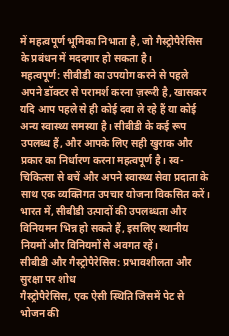में महत्वपूर्ण भूमिका निभाता है, जो गैस्ट्रोपैरेसिस के प्रबंधन में मददगार हो सकता है।
महत्वपूर्ण: सीबीडी का उपयोग करने से पहले अपने डॉक्टर से परामर्श करना ज़रूरी है, खासकर यदि आप पहले से ही कोई दवा ले रहे हैं या कोई अन्य स्वास्थ्य समस्या है। सीबीडी के कई रूप उपलब्ध हैं, और आपके लिए सही खुराक और प्रकार का निर्धारण करना महत्वपूर्ण है। स्व-चिकित्सा से बचें और अपने स्वास्थ्य सेवा प्रदाता के साथ एक व्यक्तिगत उपचार योजना विकसित करें। भारत में, सीबीडी उत्पादों की उपलब्धता और विनियमन भिन्न हो सकते हैं, इसलिए स्थानीय नियमों और विनियमों से अवगत रहें।
सीबीडी और गैस्ट्रोपैरेसिस: प्रभावशीलता और सुरक्षा पर शोध
गैस्ट्रोपैरेसिस, एक ऐसी स्थिति जिसमें पेट से भोजन की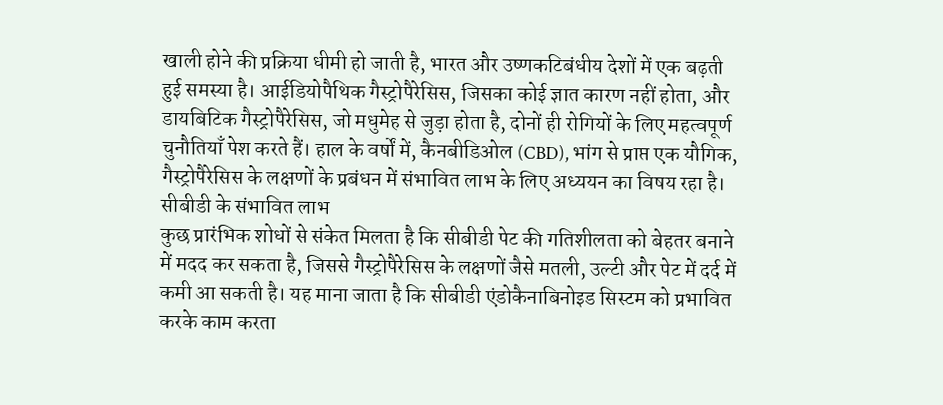खाली होने की प्रक्रिया धीमी हो जाती है, भारत और उष्णकटिबंधीय देशों में एक बढ़ती हुई समस्या है। आईडियोपैथिक गैस्ट्रोपैरेसिस, जिसका कोई ज्ञात कारण नहीं होता, और डायबिटिक गैस्ट्रोपैरेसिस, जो मधुमेह से जुड़ा होता है, दोनों ही रोगियों के लिए महत्वपूर्ण चुनौतियाँ पेश करते हैं। हाल के वर्षों में, कैनबीडिओल (CBD), भांग से प्राप्त एक यौगिक, गैस्ट्रोपैरेसिस के लक्षणों के प्रबंधन में संभावित लाभ के लिए अध्ययन का विषय रहा है।
सीबीडी के संभावित लाभ
कुछ प्रारंभिक शोधों से संकेत मिलता है कि सीबीडी पेट की गतिशीलता को बेहतर बनाने में मदद कर सकता है, जिससे गैस्ट्रोपैरेसिस के लक्षणों जैसे मतली, उल्टी और पेट में दर्द में कमी आ सकती है। यह माना जाता है कि सीबीडी एंडोकैनाबिनोइड सिस्टम को प्रभावित करके काम करता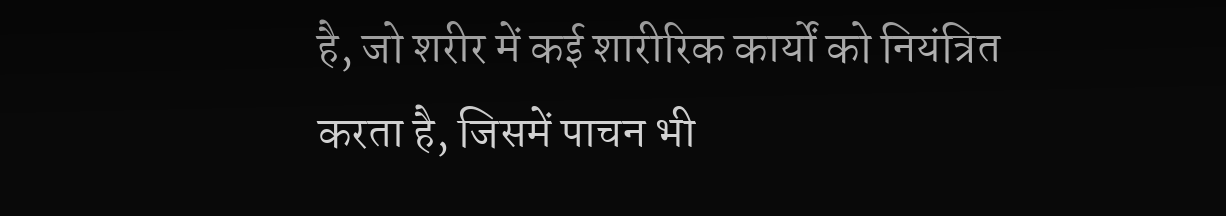है, जो शरीर में कई शारीरिक कार्यों को नियंत्रित करता है, जिसमें पाचन भी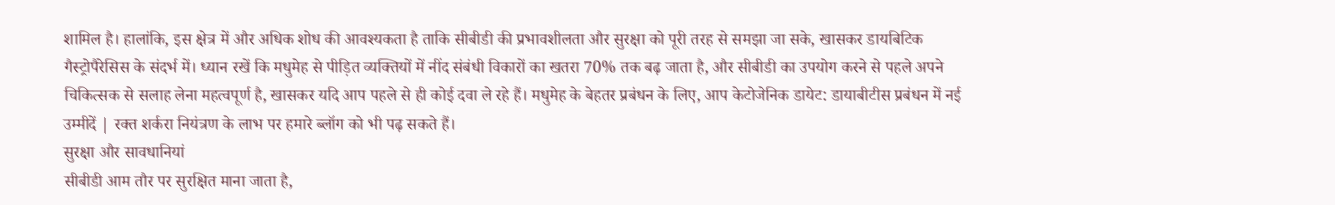शामिल है। हालांकि, इस क्षेत्र में और अधिक शोध की आवश्यकता है ताकि सीबीडी की प्रभावशीलता और सुरक्षा को पूरी तरह से समझा जा सके, खासकर डायबिटिक गैस्ट्रोपैरेसिस के संदर्भ में। ध्यान रखें कि मधुमेह से पीड़ित व्यक्तियों में नींद संबंधी विकारों का खतरा 70% तक बढ़ जाता है, और सीबीडी का उपयोग करने से पहले अपने चिकित्सक से सलाह लेना महत्वपूर्ण है, खासकर यदि आप पहले से ही कोई दवा ले रहे हैं। मधुमेह के बेहतर प्रबंधन के लिए, आप केटोजेनिक डायेट: डायाबीटीस प्रबंधन में नई उम्मीदें | रक्त शर्करा नियंत्रण के लाभ पर हमारे ब्लॉग को भी पढ़ सकते हैं।
सुरक्षा और सावधानियां
सीबीडी आम तौर पर सुरक्षित माना जाता है,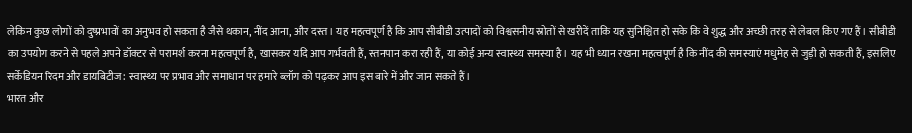लेकिन कुछ लोगों को दुष्प्रभावों का अनुभव हो सकता है जैसे थकान, नींद आना, और दस्त। यह महत्वपूर्ण है कि आप सीबीडी उत्पादों को विश्वसनीय स्रोतों से खरीदें ताकि यह सुनिश्चित हो सके कि वे शुद्ध और अच्छी तरह से लेबल किए गए हैं। सीबीडी का उपयोग करने से पहले अपने डॉक्टर से परामर्श करना महत्वपूर्ण है, खासकर यदि आप गर्भवती हैं, स्तनपान करा रही हैं, या कोई अन्य स्वास्थ्य समस्या है। यह भी ध्यान रखना महत्वपूर्ण है कि नींद की समस्याएं मधुमेह से जुड़ी हो सकती हैं, इसलिए सर्केडियन रिदम और डायबिटीज: स्वास्थ्य पर प्रभाव और समाधान पर हमारे ब्लॉग को पढ़कर आप इस बारे में और जान सकते हैं।
भारत और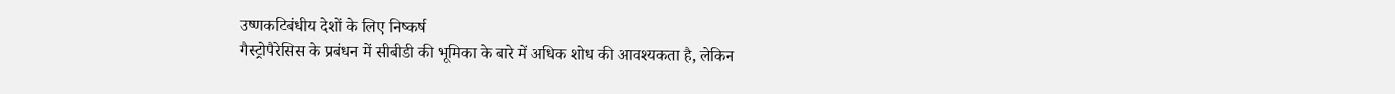उष्णकटिबंधीय देशों के लिए निष्कर्ष
गैस्ट्रोपैरेसिस के प्रबंधन में सीबीडी की भूमिका के बारे में अधिक शोध की आवश्यकता है, लेकिन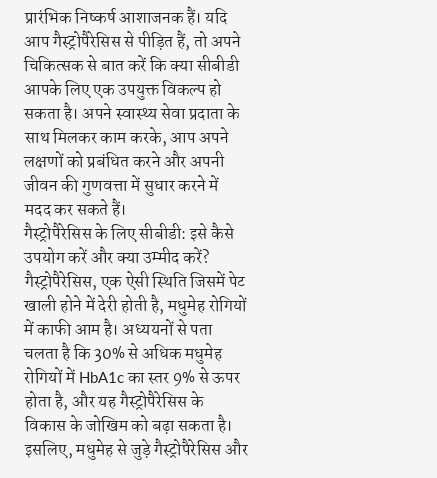प्रारंभिक निष्कर्ष आशाजनक हैं। यदि आप गैस्ट्रोपैरेसिस से पीड़ित हैं, तो अपने चिकित्सक से बात करें कि क्या सीबीडी आपके लिए एक उपयुक्त विकल्प हो सकता है। अपने स्वास्थ्य सेवा प्रदाता के साथ मिलकर काम करके, आप अपने लक्षणों को प्रबंधित करने और अपनी जीवन की गुणवत्ता में सुधार करने में मदद कर सकते हैं।
गैस्ट्रोपैरेसिस के लिए सीबीडी: इसे कैसे उपयोग करें और क्या उम्मीद करें?
गैस्ट्रोपैरेसिस, एक ऐसी स्थिति जिसमें पेट खाली होने में देरी होती है, मधुमेह रोगियों में काफी आम है। अध्ययनों से पता चलता है कि 30% से अधिक मधुमेह रोगियों में HbA1c का स्तर 9% से ऊपर होता है, और यह गैस्ट्रोपैरेसिस के विकास के जोखिम को बढ़ा सकता है। इसलिए, मधुमेह से जुड़े गैस्ट्रोपैरेसिस और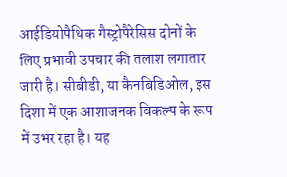आईडियोपैथिक गैस्ट्रोपैरेसिस दोनों के लिए प्रभावी उपचार की तलाश लगातार जारी है। सीबीडी, या कैनबिडिओल, इस दिशा में एक आशाजनक विकल्प के रूप में उभर रहा है। यह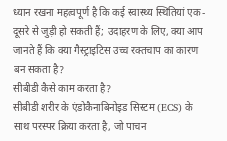ध्यान रखना महत्वपूर्ण है कि कई स्वास्थ्य स्थितियां एक-दूसरे से जुड़ी हो सकती हैं; उदाहरण के लिए, क्या आप जानते हैं कि क्या गैस्ट्राइटिस उच्च रक्तचाप का कारण बन सकता है?
सीबीडी कैसे काम करता है?
सीबीडी शरीर के एंडोकैनाबिनोइड सिस्टम (ECS) के साथ परस्पर क्रिया करता है, जो पाचन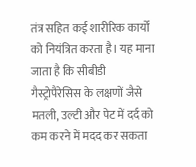तंत्र सहित कई शारीरिक कार्यों को नियंत्रित करता है। यह माना जाता है कि सीबीडी गैस्ट्रोपैरेसिस के लक्षणों जैसे मतली, उल्टी और पेट में दर्द को कम करने में मदद कर सकता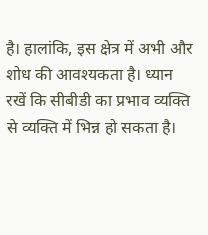है। हालांकि, इस क्षेत्र में अभी और शोध की आवश्यकता है। ध्यान रखें कि सीबीडी का प्रभाव व्यक्ति से व्यक्ति में भिन्न हो सकता है।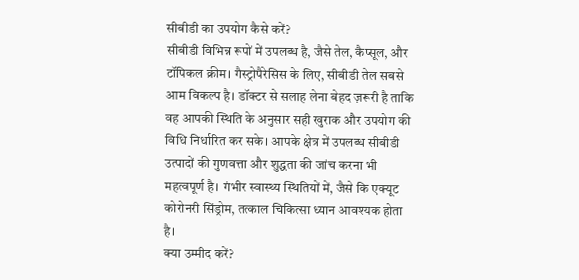सीबीडी का उपयोग कैसे करें?
सीबीडी विभिन्न रूपों में उपलब्ध है, जैसे तेल, कैप्सूल, और टॉपिकल क्रीम। गैस्ट्रोपैरेसिस के लिए, सीबीडी तेल सबसे आम विकल्प है। डॉक्टर से सलाह लेना बेहद ज़रूरी है ताकि वह आपकी स्थिति के अनुसार सही खुराक और उपयोग की विधि निर्धारित कर सके। आपके क्षेत्र में उपलब्ध सीबीडी उत्पादों की गुणवत्ता और शुद्धता की जांच करना भी महत्वपूर्ण है। गंभीर स्वास्थ्य स्थितियों में, जैसे कि एक्यूट कोरोनरी सिंड्रोम, तत्काल चिकित्सा ध्यान आवश्यक होता है।
क्या उम्मीद करें?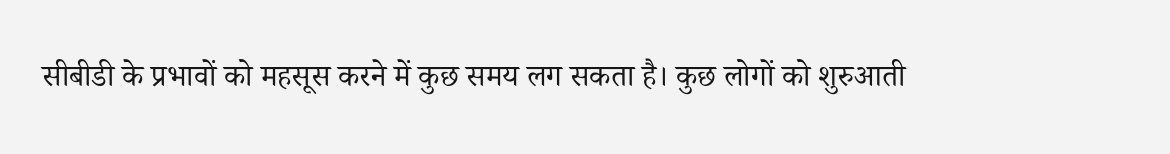सीबीडी के प्रभावों को महसूस करने में कुछ समय लग सकता है। कुछ लोगों को शुरुआती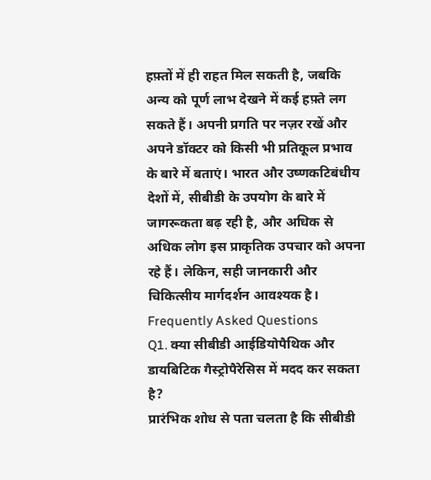हफ़्तों में ही राहत मिल सकती है, जबकि अन्य को पूर्ण लाभ देखने में कई हफ़्ते लग सकते हैं। अपनी प्रगति पर नज़र रखें और अपने डॉक्टर को किसी भी प्रतिकूल प्रभाव के बारे में बताएं। भारत और उष्णकटिबंधीय देशों में, सीबीडी के उपयोग के बारे में जागरूकता बढ़ रही है, और अधिक से अधिक लोग इस प्राकृतिक उपचार को अपना रहे हैं। लेकिन, सही जानकारी और चिकित्सीय मार्गदर्शन आवश्यक है।
Frequently Asked Questions
Q1. क्या सीबीडी आईडियोपैथिक और डायबिटिक गैस्ट्रोपैरेसिस में मदद कर सकता है?
प्रारंभिक शोध से पता चलता है कि सीबीडी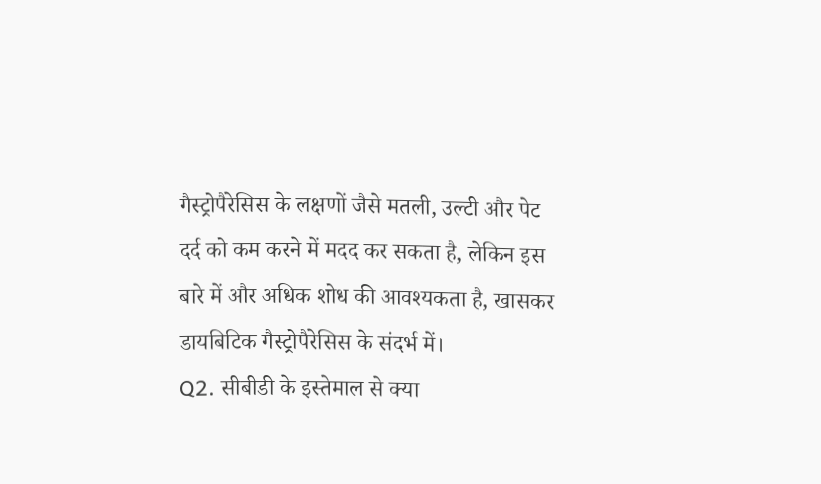गैस्ट्रोपैरेसिस के लक्षणों जैसे मतली, उल्टी और पेट दर्द को कम करने में मदद कर सकता है, लेकिन इस बारे में और अधिक शोध की आवश्यकता है, खासकर डायबिटिक गैस्ट्रोपैरेसिस के संदर्भ में।
Q2. सीबीडी के इस्तेमाल से क्या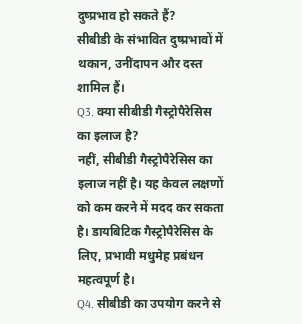दुष्प्रभाव हो सकते हैं?
सीबीडी के संभावित दुष्प्रभावों में थकान, उनींदापन और दस्त शामिल हैं।
Q3. क्या सीबीडी गैस्ट्रोपैरेसिस का इलाज है?
नहीं, सीबीडी गैस्ट्रोपैरेसिस का इलाज नहीं है। यह केवल लक्षणों को कम करने में मदद कर सकता है। डायबिटिक गैस्ट्रोपैरेसिस के लिए, प्रभावी मधुमेह प्रबंधन महत्वपूर्ण है।
Q4. सीबीडी का उपयोग करने से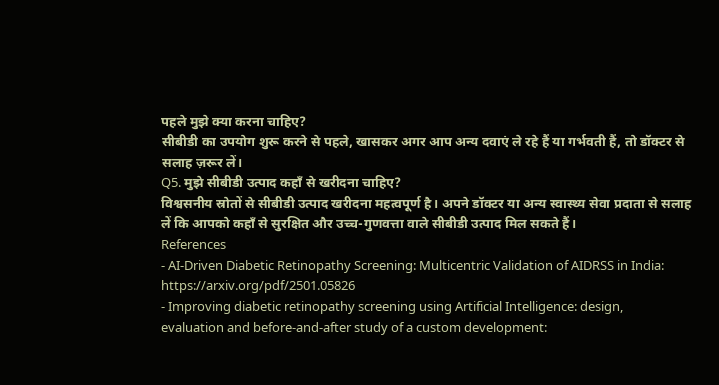पहले मुझे क्या करना चाहिए?
सीबीडी का उपयोग शुरू करने से पहले, खासकर अगर आप अन्य दवाएं ले रहे हैं या गर्भवती हैं, तो डॉक्टर से सलाह ज़रूर लें।
Q5. मुझे सीबीडी उत्पाद कहाँ से खरीदना चाहिए?
विश्वसनीय स्रोतों से सीबीडी उत्पाद खरीदना महत्वपूर्ण है। अपने डॉक्टर या अन्य स्वास्थ्य सेवा प्रदाता से सलाह लें कि आपको कहाँ से सुरक्षित और उच्च-गुणवत्ता वाले सीबीडी उत्पाद मिल सकते हैं।
References
- AI-Driven Diabetic Retinopathy Screening: Multicentric Validation of AIDRSS in India: https://arxiv.org/pdf/2501.05826
- Improving diabetic retinopathy screening using Artificial Intelligence: design, evaluation and before-and-after study of a custom development: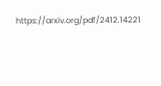https://arxiv.org/pdf/2412.14221